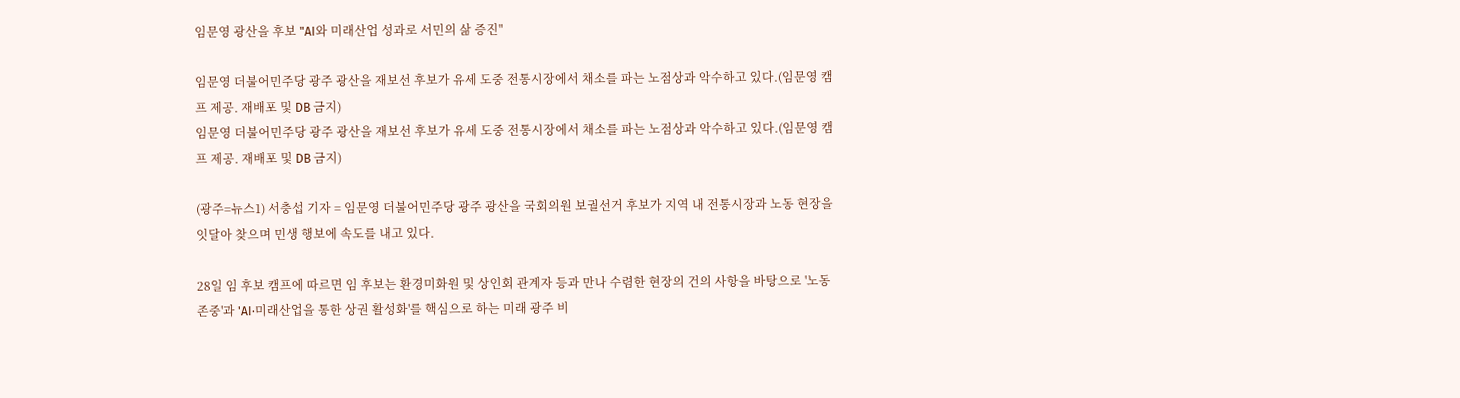임문영 광산을 후보 "AI와 미래산업 성과로 서민의 삶 증진"

임문영 더불어민주당 광주 광산을 재보선 후보가 유세 도중 전통시장에서 채소를 파는 노점상과 악수하고 있다.(임문영 캠프 제공. 재배포 및 DB 금지)
임문영 더불어민주당 광주 광산을 재보선 후보가 유세 도중 전통시장에서 채소를 파는 노점상과 악수하고 있다.(임문영 캠프 제공. 재배포 및 DB 금지)

(광주=뉴스1) 서충섭 기자 = 임문영 더불어민주당 광주 광산을 국회의원 보궐선거 후보가 지역 내 전통시장과 노동 현장을 잇달아 찾으며 민생 행보에 속도를 내고 있다.

28일 임 후보 캠프에 따르면 임 후보는 환경미화원 및 상인회 관계자 등과 만나 수렴한 현장의 건의 사항을 바탕으로 '노동 존중'과 'AI·미래산업을 통한 상권 활성화'를 핵심으로 하는 미래 광주 비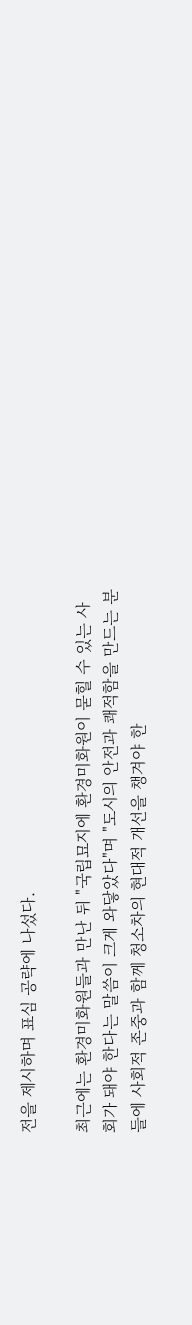전을 제시하며 표심 공략에 나섰다.

최근에는 환경미화원들과 만난 뒤 "국립묘지에 환경미화원이 묻힐 수 있는 사회가 돼야 한다는 말씀이 크게 와닿았다"며 "도시의 안전과 쾌적함을 만드는 분들에 사회적 존중과 함께 청소차의 현대적 개선을 챙겨야 한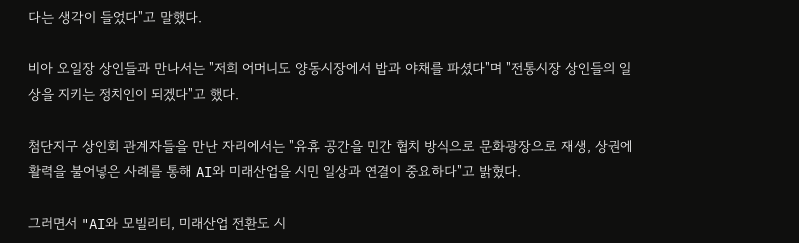다는 생각이 들었다"고 말했다.

비아 오일장 상인들과 만나서는 "저희 어머니도 양동시장에서 밥과 야채를 파셨다"며 "전통시장 상인들의 일상을 지키는 정치인이 되겠다"고 했다.

첨단지구 상인회 관계자들을 만난 자리에서는 "유휴 공간을 민간 협치 방식으로 문화광장으로 재생, 상권에 활력을 불어넣은 사례를 통해 AI와 미래산업을 시민 일상과 연결이 중요하다"고 밝혔다.

그러면서 "AI와 모빌리티, 미래산업 전환도 시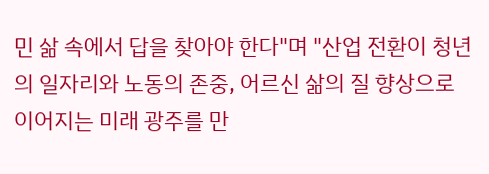민 삶 속에서 답을 찾아야 한다"며 "산업 전환이 청년의 일자리와 노동의 존중, 어르신 삶의 질 향상으로 이어지는 미래 광주를 만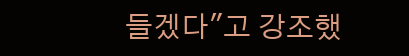들겠다"고 강조했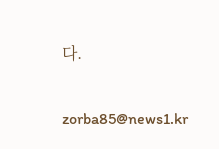다.

zorba85@news1.kr